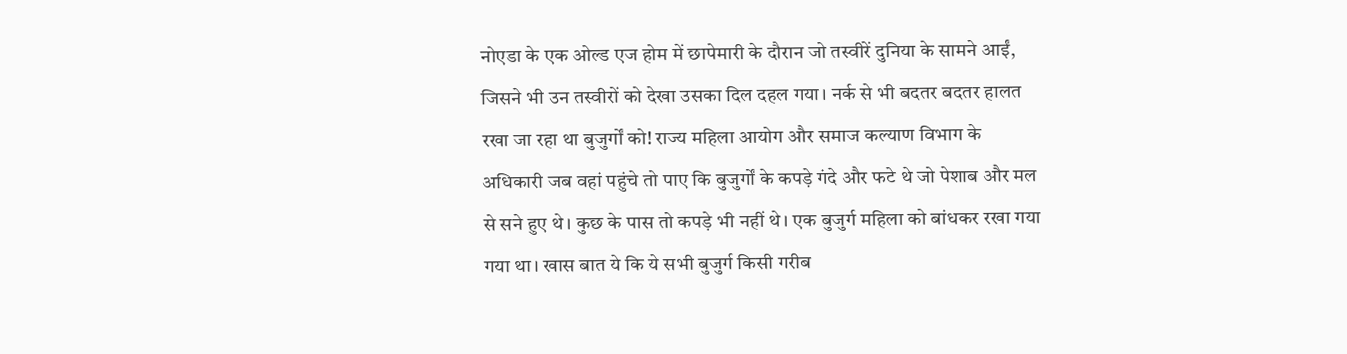नोएडा के एक ओल्ड एज होम में छापेमारी के दौरान जो तस्वीरें दुनिया के सामने आईं, जिसने भी उन तस्वीरों को देखा उसका दिल दहल गया। नर्क से भी बदतर बदतर हालत रखा जा रहा था बुजुर्गों को! राज्य महिला आयोग और समाज कल्याण विभाग के अधिकारी जब वहां पहुंचे तो पाए कि बुजुर्गों के कपड़े गंदे और फटे थे जो पेशाब और मल से सने हुए थे। कुछ के पास तो कपड़े भी नहीं थे। एक बुजुर्ग महिला को बांधकर रखा गया गया था। खास बात ये कि ये सभी बुजुर्ग किसी गरीब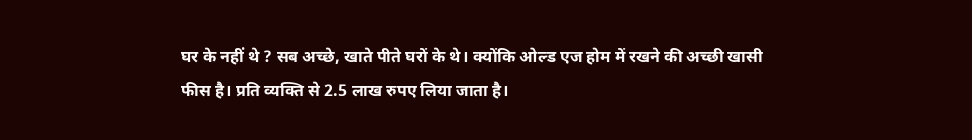घर के नहीं थे ? सब अच्छे, खाते पीते घरों के थे। क्योंकि ओल्ड एज होम में रखने की अच्छी खासी फीस है। प्रति व्यक्ति से 2.5 लाख रुपए लिया जाता है।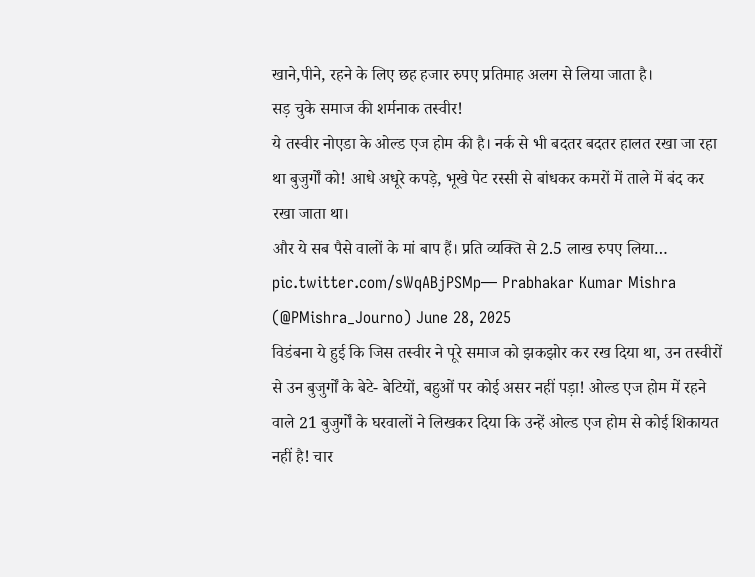खाने,पीने, रहने के लिए छह हजार रुपए प्रतिमाह अलग से लिया जाता है।
सड़ चुके समाज की शर्मनाक तस्वीर!
ये तस्वीर नोएडा के ओल्ड एज होम की है। नर्क से भी बदतर बदतर हालत रखा जा रहा था बुजुर्गों को! आधे अधूरे कपड़े, भूखे पेट रस्सी से बांधकर कमरों में ताले में बंद कर रखा जाता था।
और ये सब पैसे वालों के मां बाप हैं। प्रति व्यक्ति से 2.5 लाख रुपए लिया… pic.twitter.com/sWqABjPSMp— Prabhakar Kumar Mishra (@PMishra_Journo) June 28, 2025
विडंबना ये हुई कि जिस तस्वीर ने पूरे समाज को झकझोर कर रख दिया था, उन तस्वीरों से उन बुजुर्गों के बेटे- बेटियों, बहुओं पर कोई असर नहीं पड़ा! ओल्ड एज होम में रहने वाले 21 बुजुर्गों के घरवालों ने लिखकर दिया कि उन्हें ओल्ड एज होम से कोई शिकायत नहीं है! चार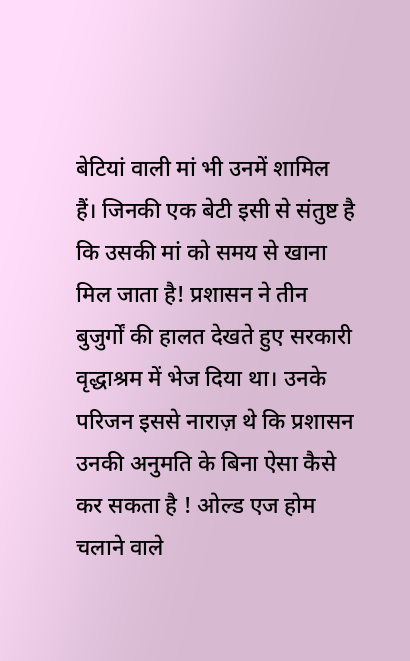बेटियां वाली मां भी उनमें शामिल हैं। जिनकी एक बेटी इसी से संतुष्ट है कि उसकी मां को समय से खाना मिल जाता है! प्रशासन ने तीन बुजुर्गों की हालत देखते हुए सरकारी वृद्धाश्रम में भेज दिया था। उनके परिजन इससे नाराज़ थे कि प्रशासन उनकी अनुमति के बिना ऐसा कैसे कर सकता है ! ओल्ड एज होम चलाने वाले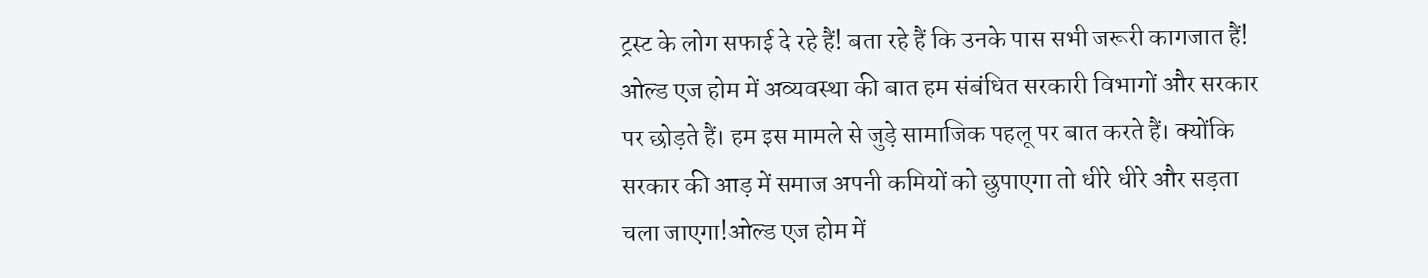ट्रस्ट के लोग सफाई दे रहे हैं! बता रहे हैं कि उनके पास सभी जरूरी कागजात हैं!
ओल्ड एज होम में अव्यवस्था की बात हम संबंधित सरकारी विभागों और सरकार पर छोड़ते हैं। हम इस मामले से जुड़े सामाजिक पहलू पर बात करते हैं। क्योंकि सरकार की आड़ में समाज अपनी कमियों को छुपाएगा तो धीरे धीरे और सड़ता चला जाएगा!ओल्ड एज होम में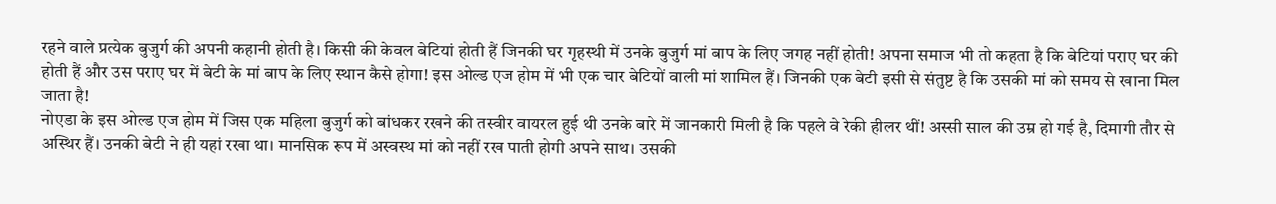रहने वाले प्रत्येक बुजुर्ग की अपनी कहानी होती है। किसी की केवल बेटियां होती हैं जिनकी घर गृहस्थी में उनके बुजुर्ग मां बाप के लिए जगह नहीं होती! अपना समाज भी तो कहता है कि बेटियां पराए घर की होती हैं और उस पराए घर में बेटी के मां बाप के लिए स्थान कैसे होगा! इस ओल्ड एज होम में भी एक चार बेटियों वाली मां शामिल हैं। जिनकी एक बेटी इसी से संतुष्ट है कि उसकी मां को समय से खाना मिल जाता है!
नोएडा के इस ओल्ड एज होम में जिस एक महिला बुजुर्ग को बांधकर रखने की तस्वीर वायरल हुई थी उनके बारे में जानकारी मिली है कि पहले वे रेकी हीलर थीं! अस्सी साल की उम्र हो गई है, दिमागी तौर से अस्थिर हैं। उनकी बेटी ने ही यहां रखा था। मानसिक रूप में अस्वस्थ मां को नहीं रख पाती होगी अपने साथ। उसकी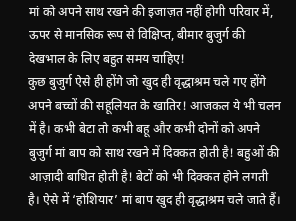मां को अपने साथ रखने की इजाज़त नहीं होगी परिवार में, ऊपर से मानसिक रूप से विक्षिप्त, बीमार बुजुर्ग की देखभाल के लिए बहुत समय चाहिए!
कुछ बुजुर्ग ऐसे ही होंगे जो खुद ही वृद्धाश्रम चले गए होंगे अपने बच्चों की सहूलियत के खातिर! आजकल ये भी चलन में है। कभी बेटा तो कभी बहू और कभी दोनों को अपने बुजुर्ग मां बाप को साथ रखने में दिक्कत होती है! बहुओं की आज़ादी बाधित होती है! बेटों को भी दिक्कत होने लगती है। ऐसे में ‘होशियार’ मां बाप खुद ही वृद्धाश्रम चले जाते हैं।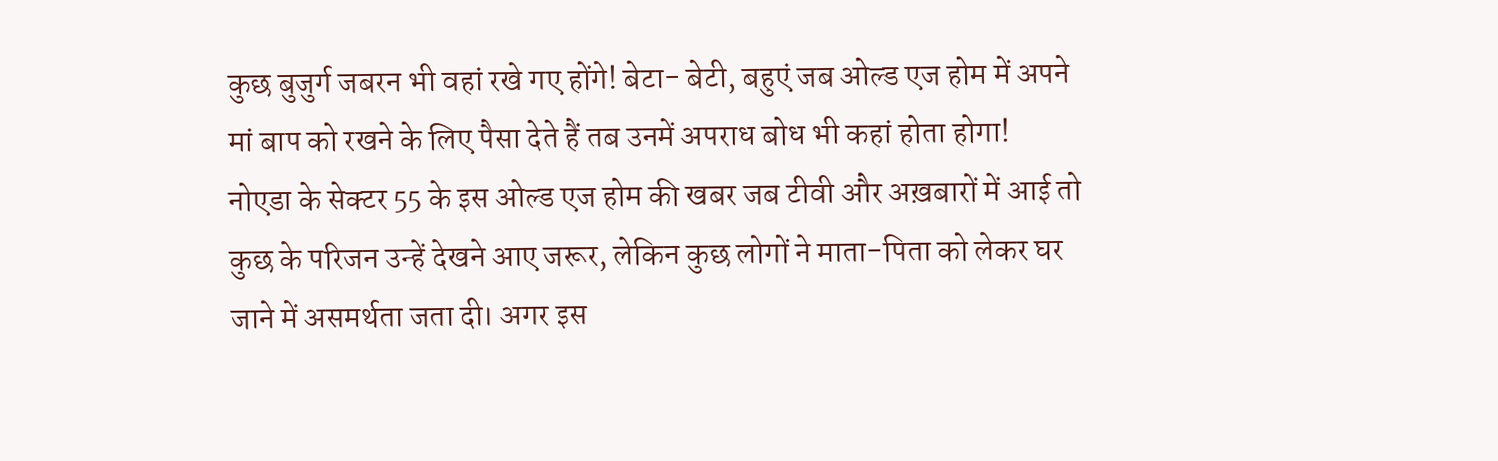कुछ बुजुर्ग जबरन भी वहां रखे गए होंगे! बेटा- बेटी, बहुएं जब ओल्ड एज होम में अपने मां बाप को रखने के लिए पैसा देते हैं तब उनमें अपराध बोध भी कहां होता होगा!
नोएडा के सेक्टर 55 के इस ओल्ड एज होम की खबर जब टीवी और अख़बारों में आई तो कुछ के परिजन उन्हें देखने आए जरूर, लेकिन कुछ लोगों ने माता-पिता को लेकर घर जाने में असमर्थता जता दी। अगर इस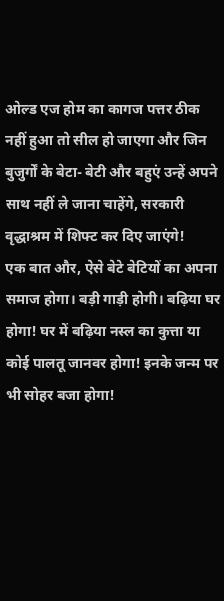ओल्ड एज होम का कागज पत्तर ठीक नहीं हुआ तो सील हो जाएगा और जिन बुजुर्गों के बेटा- बेटी और बहुएं उन्हें अपने साथ नहीं ले जाना चाहेंगे, सरकारी वृद्धाश्रम में शिफ्ट कर दिए जाएंगे!
एक बात और, ऐसे बेटे बेटियों का अपना समाज होगा। बड़ी गाड़ी होगी। बढ़िया घर होगा! घर में बढ़िया नस्ल का कुत्ता या कोई पालतू जानवर होगा! इनके जन्म पर भी सोहर बजा होगा!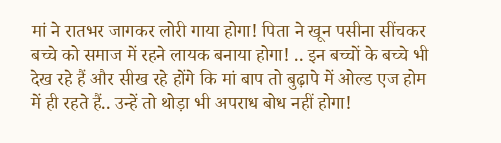मां ने रातभर जागकर लोरी गाया होगा! पिता ने खून पसीना सींचकर बच्चे को समाज में रहने लायक बनाया होगा! .. इन बच्चों के बच्चे भी देख रहे हैं और सीख रहे होंगे कि मां बाप तो बुढ़ापे में ओल्ड एज होम में ही रहते हैं.. उन्हें तो थोड़ा भी अपराध बोध नहीं होगा!